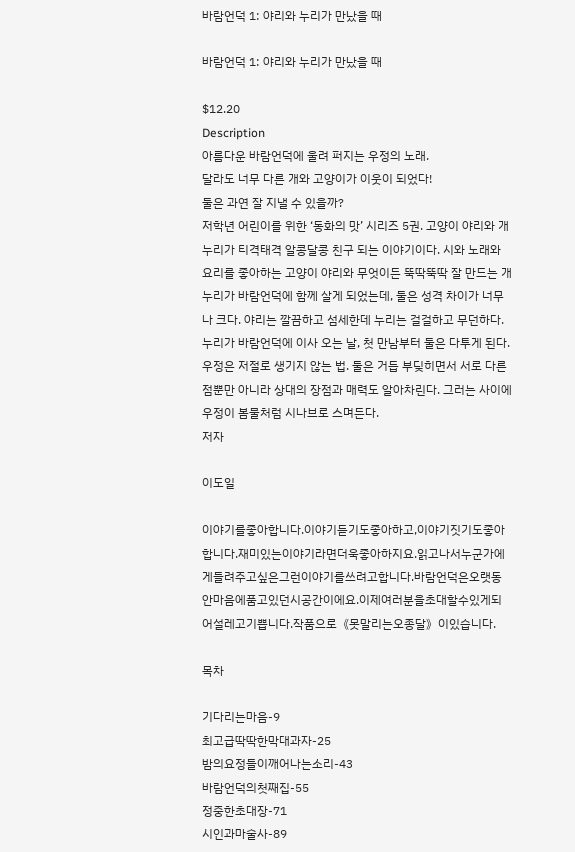바람언덕 1: 야리와 누리가 만났을 때

바람언덕 1: 야리와 누리가 만났을 때

$12.20
Description
아름다운 바람언덕에 울려 퍼지는 우정의 노래.
달라도 너무 다른 개와 고양이가 이웃이 되었다!
둘은 과연 잘 지낼 수 있을까?
저학년 어린이를 위한 ‘동화의 맛’ 시리즈 5권. 고양이 야리와 개 누리가 티격태격 알콩달콩 친구 되는 이야기이다. 시와 노래와 요리를 좋아하는 고양이 야리와 무엇이든 뚝딱뚝딱 잘 만드는 개 누리가 바람언덕에 함께 살게 되었는데, 둘은 성격 차이가 너무나 크다. 야리는 깔끔하고 섬세한데 누리는 걸걸하고 무던하다. 누리가 바람언덕에 이사 오는 날, 첫 만남부터 둘은 다투게 된다. 우정은 저절로 생기지 않는 법. 둘은 거듭 부딪히면서 서로 다른 점뿐만 아니라 상대의 장점과 매력도 알아차린다. 그러는 사이에 우정이 봄물처럼 시나브로 스며든다.
저자

이도일

이야기를좋아합니다.이야기듣기도좋아하고,이야기짓기도좋아합니다.재미있는이야기라면더욱좋아하지요.읽고나서누군가에게들려주고싶은그런이야기를쓰려고합니다.바람언덕은오랫동안마음에품고있던시공간이에요.이제여러분을초대할수있게되어설레고기쁩니다.작품으로《못말리는오종달》이있습니다.

목차

기다리는마음-9
최고급딱딱한막대과자-25
밤의요정들이깨어나는소리-43
바람언덕의첫째집-55
정중한초대장-71
시인과마술사-89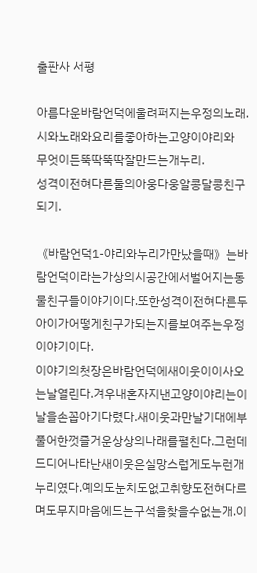출판사 서평

아름다운바람언덕에울려퍼지는우정의노래.
시와노래와요리를좋아하는고양이야리와
무엇이든뚝딱뚝딱잘만드는개누리.
성격이전혀다른둘의아웅다웅알콩달콩친구되기.

《바람언덕1-야리와누리가만났을때》는바람언덕이라는가상의시공간에서벌어지는동물친구들이야기이다.또한성격이전혀다른두아이가어떻게친구가되는지를보여주는우정이야기이다.
이야기의첫장은바람언덕에새이웃이이사오는날열린다.겨우내혼자지낸고양이야리는이날을손꼽아기다렸다.새이웃과만날기대에부풀어한껏즐거운상상의나래를펼친다.그런데드디어나타난새이웃은실망스럽게도누런개누리였다.예의도눈치도없고취향도전혀다르며도무지마음에드는구석을찾을수없는개.이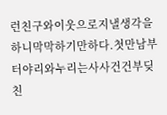런친구와이웃으로지낼생각을하니막막하기만하다.첫만남부터야리와누리는사사건건부딪친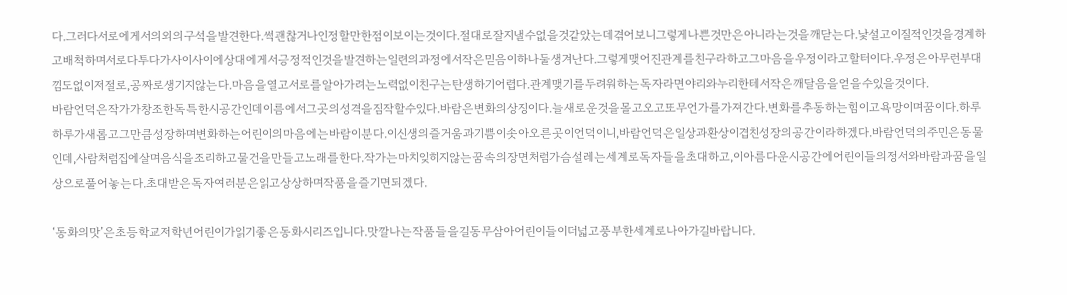다.그러다서로에게서의외의구석을발견한다.썩괜찮거나인정할만한점이보이는것이다.절대로잘지낼수없을것같았는데겪어보니그렇게나쁜것만은아니라는것을깨닫는다.낯설고이질적인것을경계하고배척하며서로다투다가사이사이에상대에게서긍정적인것을발견하는일련의과정에서작은믿음이하나둘생겨난다.그렇게맺어진관계를친구라하고그마음을우정이라고할터이다.우정은아무런부대낌도없이저절로,공짜로생기지않는다.마음을열고서로를알아가려는노력없이친구는탄생하기어렵다.관계맺기를두려워하는독자라면야리와누리한테서작은깨달음을얻을수있을것이다.
바람언덕은작가가창조한독특한시공간인데이름에서그곳의성격을짐작할수있다.바람은변화의상징이다.늘새로운것을몰고오고또무언가를가져간다.변화를추동하는힘이고욕망이며꿈이다.하루하루가새롭고그만큼성장하며변화하는어린이의마음에는바람이분다.이신생의즐거움과기쁨이솟아오른곳이언덕이니,바람언덕은일상과환상이겹친성장의공간이라하겠다.바람언덕의주민은동물인데,사람처럼집에살며음식을조리하고물건을만들고노래를한다.작가는마치잊히지않는꿈속의장면처럼가슴설레는세계로독자들을초대하고,이아름다운시공간에어린이들의정서와바람과꿈을일상으로풀어놓는다.초대받은독자여러분은읽고상상하며작품을즐기면되겠다.

‘동화의맛’은초등학교저학년어린이가읽기좋은동화시리즈입니다.맛깔나는작품들을길동무삼아어린이들이더넓고풍부한세계로나아가길바랍니다.